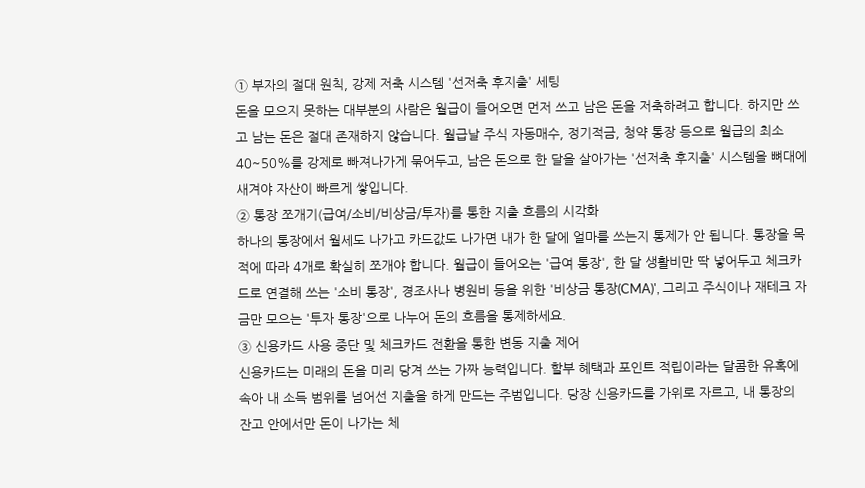① 부자의 절대 원칙, 강제 저축 시스템 '선저축 후지출' 세팅
돈을 모으지 못하는 대부분의 사람은 월급이 들어오면 먼저 쓰고 남은 돈을 저축하려고 합니다. 하지만 쓰고 남는 돈은 절대 존재하지 않습니다. 월급날 주식 자동매수, 정기적금, 청약 통장 등으로 월급의 최소 40~50%를 강제로 빠져나가게 묶어두고, 남은 돈으로 한 달을 살아가는 '선저축 후지출' 시스템을 뼈대에 새겨야 자산이 빠르게 쌓입니다.
② 통장 쪼개기(급여/소비/비상금/투자)를 통한 지출 흐름의 시각화
하나의 통장에서 월세도 나가고 카드값도 나가면 내가 한 달에 얼마를 쓰는지 통제가 안 됩니다. 통장을 목적에 따라 4개로 확실히 쪼개야 합니다. 월급이 들어오는 '급여 통장', 한 달 생활비만 딱 넣어두고 체크카드로 연결해 쓰는 '소비 통장', 경조사나 병원비 등을 위한 '비상금 통장(CMA)', 그리고 주식이나 재테크 자금만 모으는 '투자 통장'으로 나누어 돈의 흐름을 통제하세요.
③ 신용카드 사용 중단 및 체크카드 전환을 통한 변동 지출 제어
신용카드는 미래의 돈을 미리 당겨 쓰는 가짜 능력입니다. 할부 혜택과 포인트 적립이라는 달콤한 유혹에 속아 내 소득 범위를 넘어선 지출을 하게 만드는 주범입니다. 당장 신용카드를 가위로 자르고, 내 통장의 잔고 안에서만 돈이 나가는 체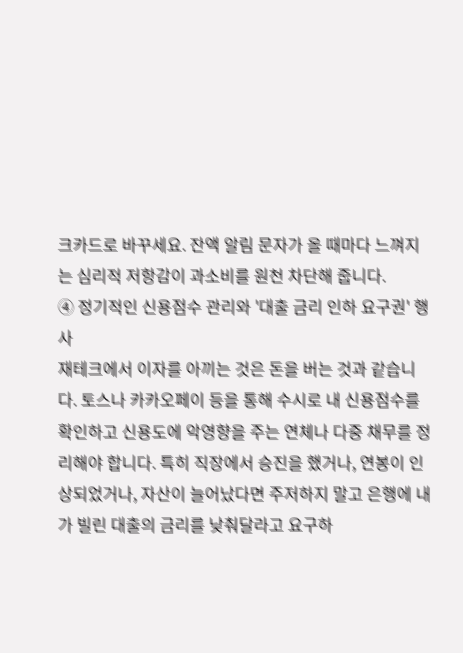크카드로 바꾸세요. 잔액 알림 문자가 올 때마다 느껴지는 심리적 저항감이 과소비를 원천 차단해 줍니다.
④ 정기적인 신용점수 관리와 '대출 금리 인하 요구권' 행사
재테크에서 이자를 아끼는 것은 돈을 버는 것과 같습니다. 토스나 카카오페이 등을 통해 수시로 내 신용점수를 확인하고 신용도에 악영향을 주는 연체나 다중 채무를 정리해야 합니다. 특히 직장에서 승진을 했거나, 연봉이 인상되었거나, 자산이 늘어났다면 주저하지 말고 은행에 내가 빌린 대출의 금리를 낮춰달라고 요구하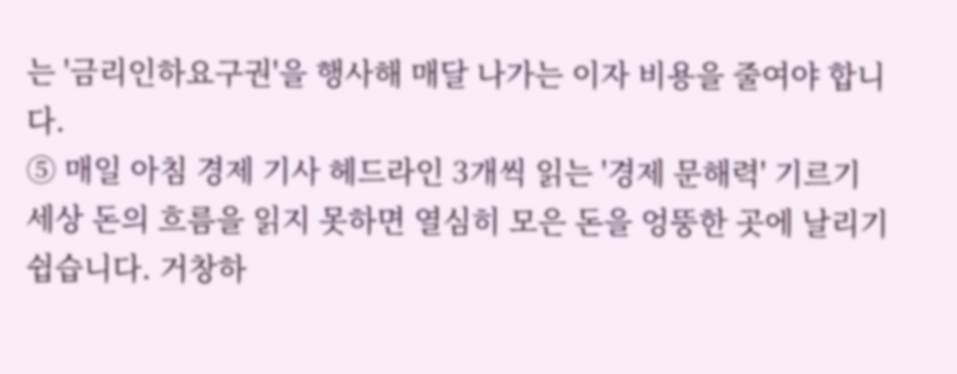는 '금리인하요구권'을 행사해 매달 나가는 이자 비용을 줄여야 합니다.
⑤ 매일 아침 경제 기사 헤드라인 3개씩 읽는 '경제 문해력' 기르기
세상 돈의 흐름을 읽지 못하면 열심히 모은 돈을 엉뚱한 곳에 날리기 쉽습니다. 거창하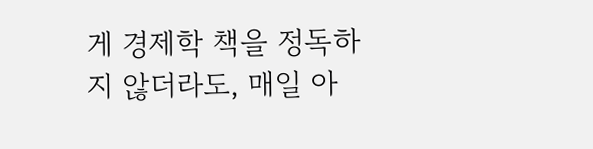게 경제학 책을 정독하지 않더라도, 매일 아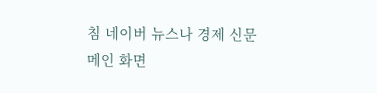침 네이버 뉴스나 경제 신문 메인 화면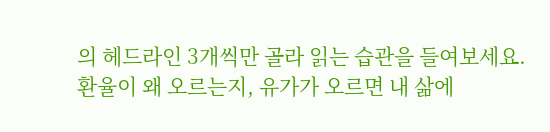의 헤드라인 3개씩만 골라 읽는 습관을 들여보세요. 환율이 왜 오르는지, 유가가 오르면 내 삶에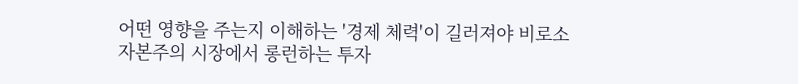어떤 영향을 주는지 이해하는 '경제 체력'이 길러져야 비로소 자본주의 시장에서 롱런하는 투자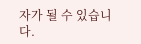자가 될 수 있습니다.